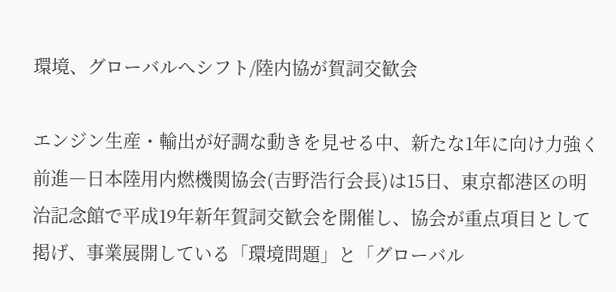環境、グローバルへシフト/陸内協が賀詞交歓会

エンジン生産・輸出が好調な動きを見せる中、新たな1年に向け力強く前進―日本陸用内燃機関協会(吉野浩行会長)は15日、東京都港区の明治記念館で平成19年新年賀詞交歓会を開催し、協会が重点項目として掲げ、事業展開している「環境問題」と「グローバル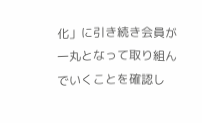化」に引き続き会員が一丸となって取り組んでいくことを確認し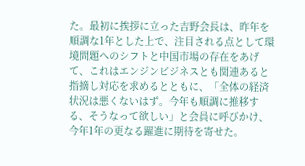た。最初に挨拶に立った吉野会長は、昨年を順調な1年とした上で、注目される点として環境問題へのシフトと中国市場の存在をあげて、これはエンジンビジネスとも関連あると指摘し対応を求めるとともに、「全体の経済状況は悪くないはず。今年も順調に推移する、そうなって欲しい」と会員に呼びかけ、今年1年の更なる躍進に期待を寄せた。